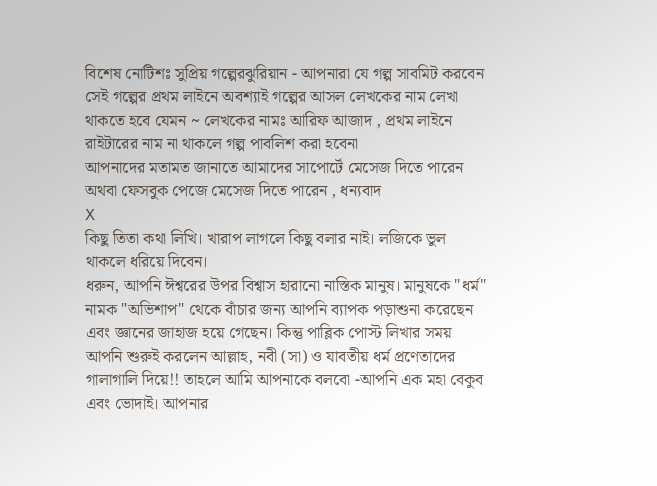বিশেষ নোটিশঃ সুপ্রিয় গল্পেরঝুরিয়ান - আপনারা যে গল্প সাবমিট করবেন সেই গল্পের প্রথম লাইনে অবশ্যাই গল্পের আসল লেখকের নাম লেখা থাকতে হবে যেমন ~ লেখকের নামঃ আরিফ আজাদ , প্রথম লাইনে রাইটারের নাম না থাকলে গল্প পাবলিশ করা হবেনা
আপনাদের মতামত জানাতে আমাদের সাপোর্টে মেসেজ দিতে পারেন অথবা ফেসবুক পেজে মেসেজ দিতে পারেন , ধন্যবাদ
X
কিছু তিতা কথা লিখি। খারাপ লাগলে কিছু বলার নাই। লজিকে ভুল থাকলে ধরিয়ে দিবেন।
ধরুন, আপনি ঈশ্বরের উপর বিশ্বাস হারানো নাস্তিক মানুষ। মানুষকে "ধর্ম" নামক "অভিশাপ" থেকে বাঁচার জন্য আপনি ব্যাপক পড়াশুনা করেছেন এবং জ্ঞানের জাহাজ হয়ে গেছেন। কিন্তু পাব্লিক পোস্ট লিখার সময় আপনি শুরুই করলেন আল্লাহ, নবী (সা) ও যাবতীয় ধর্ম প্রণেতাদের গালাগালি দিয়ে!! তাহলে আমি আপনাকে বলবো -আপনি এক মহা বেকুব এবং ভোদাই। আপনার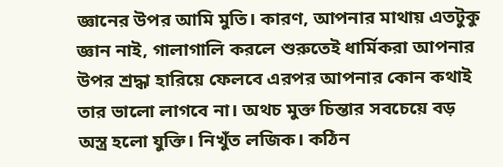জ্ঞানের উপর আমি মুতি। কারণ, আপনার মাথায় এতটুকু জ্ঞান নাই, গালাগালি করলে শুরুতেই ধার্মিকরা আপনার উপর শ্রদ্ধা হারিয়ে ফেলবে এরপর আপনার কোন কথাই তার ভালো লাগবে না। অথচ মুক্ত চিন্তার সবচেয়ে বড় অস্ত্র হলো যুক্তি। নিখুঁত লজিক। কঠিন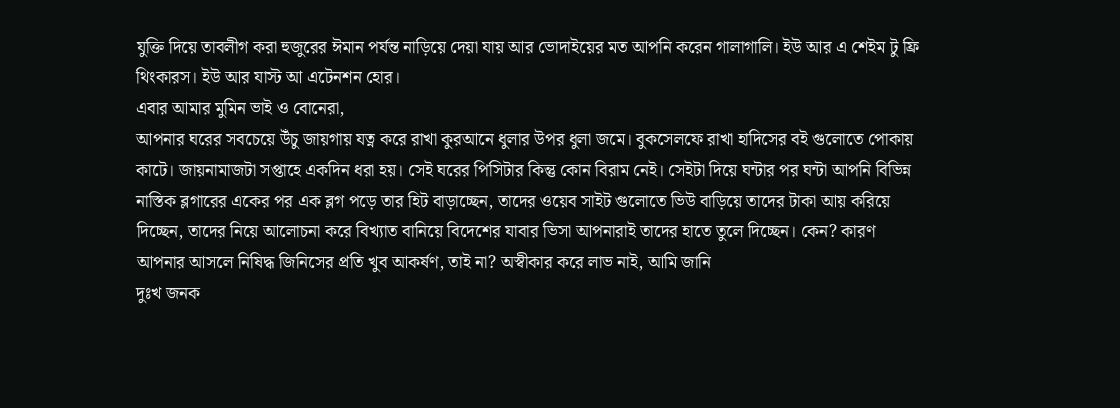যুক্তি দিয়ে তাবলীগ করা হুজুরের ঈমান পর্যন্ত নাড়িয়ে দেয়া যায় আর ভোদাইয়ের মত আপনি করেন গালাগালি। ইউ আর এ শেইম টু ফ্রি থিংকারস। ইউ আর যাস্ট আ এটেনশন হোর।
এবার আমার মুমিন ভাই ও বোনেরা,
আপনার ঘরের সবচেয়ে উঁচু জায়গায় যত্ন করে রাখা কুরআনে ধুলার উপর ধুলা জমে। বুকসেলফে রাখা হাদিসের বই গুলোতে পোকায় কাটে। জায়নামাজটা সপ্তাহে একদিন ধরা হয়। সেই ঘরের পিসিটার কিন্তু কোন বিরাম নেই। সেইটা দিয়ে ঘন্টার পর ঘন্টা আপনি বিভিন্ন নাস্তিক ব্লগারের একের পর এক ব্লগ পড়ে তার হিট বাড়াচ্ছেন, তাদের ওয়েব সাইট গুলোতে ভিউ বাড়িয়ে তাদের টাকা আয় করিয়ে দিচ্ছেন, তাদের নিয়ে আলোচনা করে বিখ্যাত বানিয়ে বিদেশের যাবার ভিসা আপনারাই তাদের হাতে তুলে দিচ্ছেন। কেন? কারণ আপনার আসলে নিষিদ্ধ জিনিসের প্রতি খুব আকর্ষণ, তাই না? অস্বীকার করে লাভ নাই, আমি জানি
দুঃখ জনক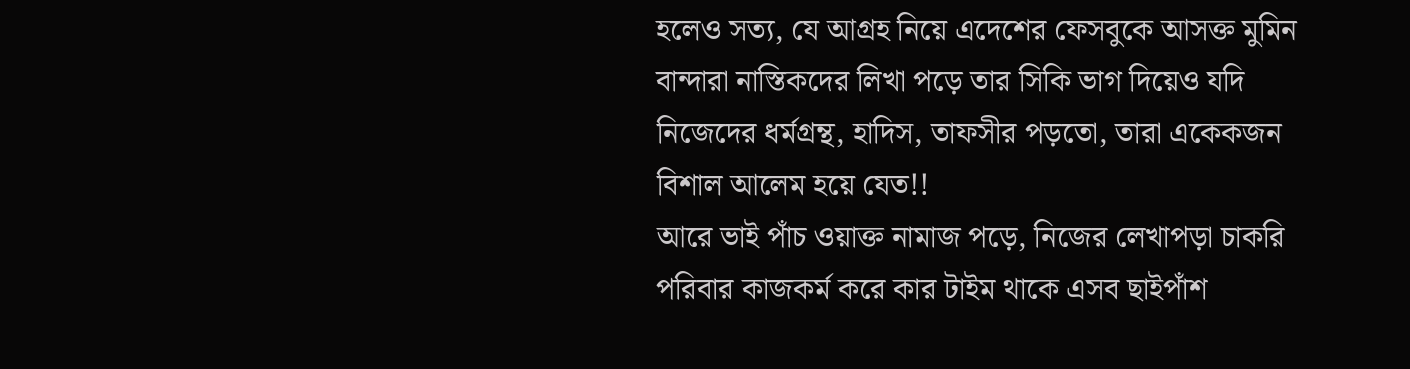হলেও সত্য, যে আগ্রহ নিয়ে এদেশের ফেসবুকে আসক্ত মুমিন বান্দারা নাস্তিকদের লিখা পড়ে তার সিকি ভাগ দিয়েও যদি নিজেদের ধর্মগ্রন্থ, হাদিস, তাফসীর পড়তো, তারা একেকজন বিশাল আলেম হয়ে যেত!!
আরে ভাই পাঁচ ওয়াক্ত নামাজ পড়ে, নিজের লেখাপড়া চাকরি পরিবার কাজকর্ম করে কার টাইম থাকে এসব ছাইপাঁশ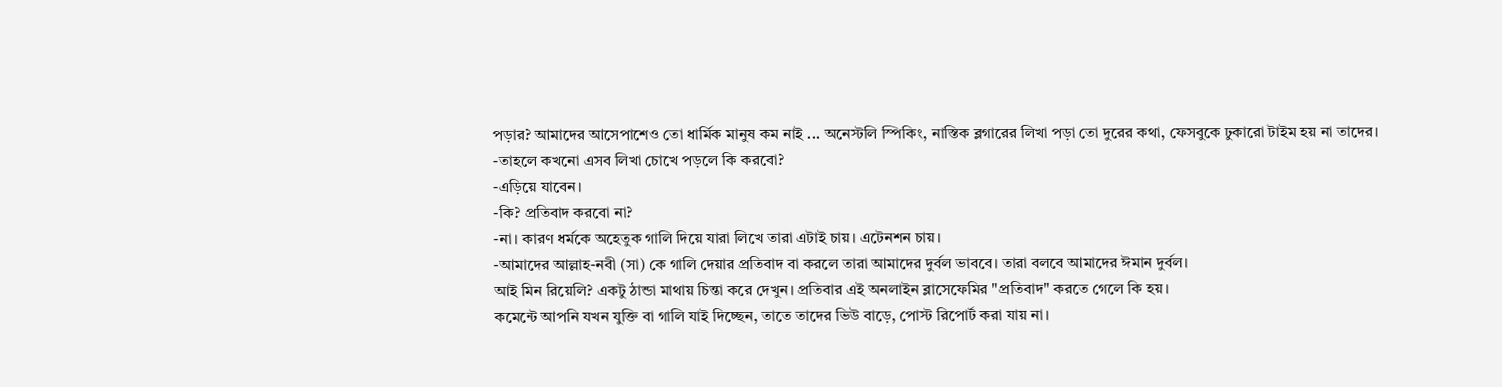পড়ার? আমাদের আসেপাশেও তো ধার্মিক মানুষ কম নাই ... অনেস্টলি স্পিকিং, নাস্তিক ব্লগারের লিখা পড়া তো দুরের কথা, ফেসবুকে ঢুকারো টাইম হয় না তাদের।
-তাহলে কখনো এসব লিখা চোখে পড়লে কি করবো?
-এড়িয়ে যাবেন।
-কি? প্রতিবাদ করবো না?
-না। কারণ ধর্মকে অহেতুক গালি দিয়ে যারা লিখে তারা এটাই চায়। এটেনশন চায়।
-আমাদের আল্লাহ-নবী (সা) কে গালি দেয়ার প্রতিবাদ বা করলে তারা আমাদের দুর্বল ভাববে। তারা বলবে আমাদের ঈমান দুর্বল।
আই মিন রিয়েলি? একটু ঠান্ডা মাথায় চিন্তা করে দেখুন। প্রতিবার এই অনলাইন ব্লাসেফেমির "প্রতিবাদ" করতে গেলে কি হয়।
কমেন্টে আপনি যখন যুক্তি বা গালি যাই দিচ্ছেন, তাতে তাদের ভিউ বাড়ে, পোস্ট রিপোর্ট করা যায় না।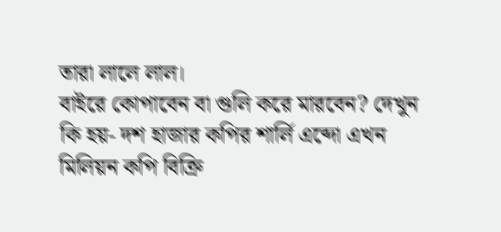তারা লালে লাল।
বাইরে কোপাবেন বা গুলি করে মারবেন? দেখুন কি হয়- দশ হাজার কপির শার্লি এব্দো এখন মিলিয়ন কপি বিক্রি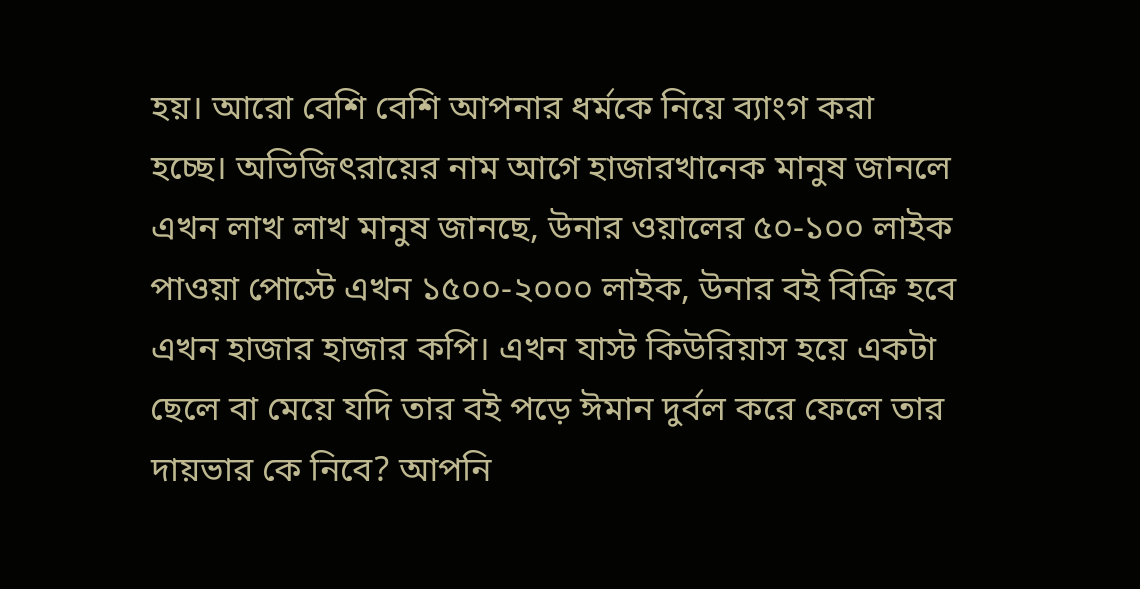হয়। আরো বেশি বেশি আপনার ধর্মকে নিয়ে ব্যাংগ করা হচ্ছে। অভিজিৎরায়ের নাম আগে হাজারখানেক মানুষ জানলে এখন লাখ লাখ মানুষ জানছে, উনার ওয়ালের ৫০-১০০ লাইক পাওয়া পোস্টে এখন ১৫০০-২০০০ লাইক, উনার বই বিক্রি হবে এখন হাজার হাজার কপি। এখন যাস্ট কিউরিয়াস হয়ে একটা ছেলে বা মেয়ে যদি তার বই পড়ে ঈমান দুর্বল করে ফেলে তার দায়ভার কে নিবে? আপনি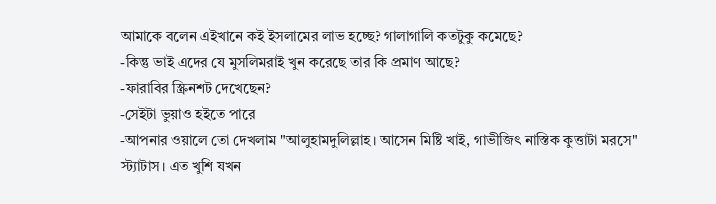আমাকে বলেন এইখানে কই ইসলামের লাভ হচ্ছে? গালাগালি কতটুকু কমেছে?
-কিন্তু ভাই এদের যে মুসলিমরাই খুন করেছে তার কি প্রমাণ আছে?
-ফারাবির স্ক্রিনশট দেখেছেন?
-সেইটা ভুয়াও হইতে পারে
-আপনার ওয়ালে তো দেখলাম "আলুহামদুলিল্লাহ। আসেন মিষ্টি খাই, গাভীজিৎ নাস্তিক কুত্তাটা মরসে" স্ট্যাটাস। এত খুশি যখন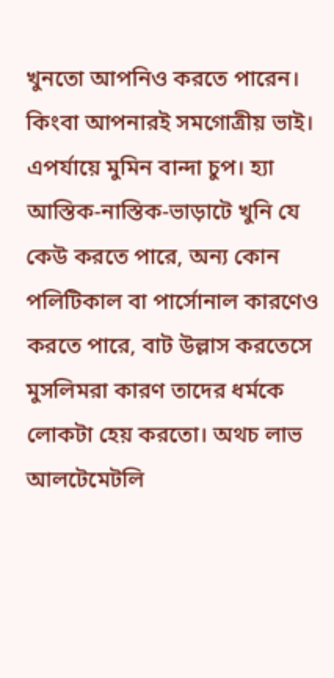খুনতো আপনিও করতে পারেন। কিংবা আপনারই সমগোত্রীয় ভাই।
এপর্যায়ে মুমিন বান্দা চুপ। হ্যা আস্তিক-নাস্তিক-ভাড়াটে খুনি যে কেউ করতে পারে, অন্য কোন পলিটিকাল বা পার্সোনাল কারণেও করতে পারে, বাট উল্লাস করতেসে মুসলিমরা কারণ তাদের ধর্মকে লোকটা হেয় করতো। অথচ লাভ আলটেমেটলি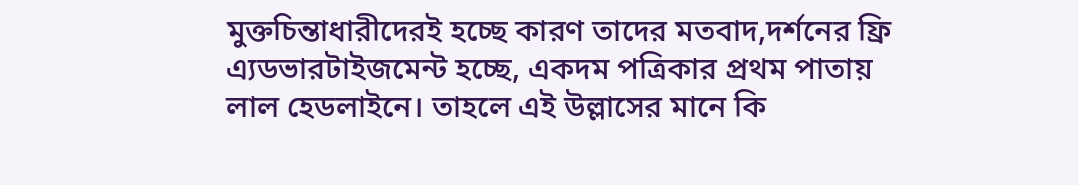মুক্তচিন্তাধারীদেরই হচ্ছে কারণ তাদের মতবাদ,দর্শনের ফ্রি এ্যডভারটাইজমেন্ট হচ্ছে, একদম পত্রিকার প্রথম পাতায় লাল হেডলাইনে। তাহলে এই উল্লাসের মানে কি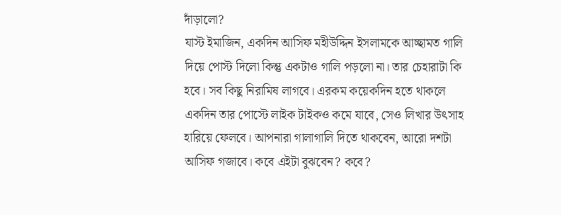দাঁড়ালো?
যাস্ট ইমাজিন, একদিন আসিফ মহীউদ্দিন ইসলামকে আচ্ছামত গালি দিয়ে পোস্ট দিলো কিন্তু একটাও গালি পড়লো না। তার চেহারাটা কি হবে। সব কিছু নিরামিষ লাগবে। এরকম কয়েকদিন হতে থাকলে একদিন তার পোস্টে লাইক টাইকও কমে যাবে, সেও লিখার উৎসাহ হারিয়ে ফেলবে। আপনারা গালাগালি দিতে থাকবেন, আরো দশটা আসিফ গজাবে। কবে এইটা বুঝবেন? কবে?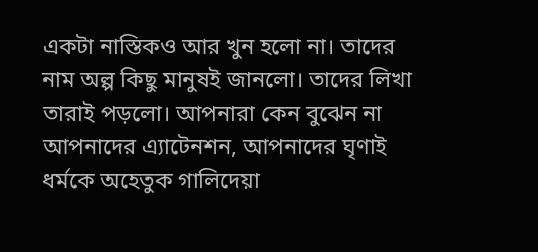একটা নাস্তিকও আর খুন হলো না। তাদের নাম অল্প কিছু মানুষই জানলো। তাদের লিখা তারাই পড়লো। আপনারা কেন বুঝেন না আপনাদের এ্যাটেনশন, আপনাদের ঘৃণাই ধর্মকে অহেতুক গালিদেয়া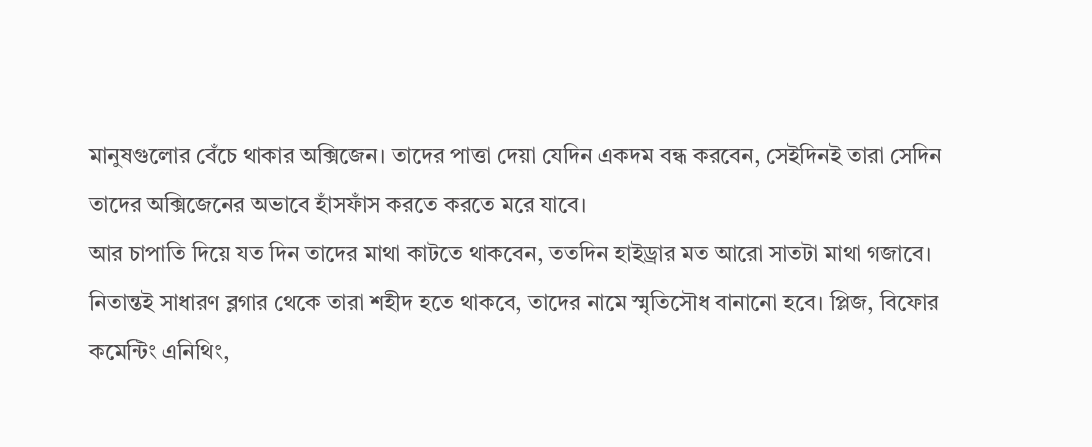মানুষগুলোর বেঁচে থাকার অক্সিজেন। তাদের পাত্তা দেয়া যেদিন একদম বন্ধ করবেন, সেইদিনই তারা সেদিন তাদের অক্সিজেনের অভাবে হাঁসফাঁস করতে করতে মরে যাবে।
আর চাপাতি দিয়ে যত দিন তাদের মাথা কাটতে থাকবেন, ততদিন হাইড্রার মত আরো সাতটা মাথা গজাবে। নিতান্তই সাধারণ ব্লগার থেকে তারা শহীদ হতে থাকবে, তাদের নামে স্মৃতিসৌধ বানানো হবে। প্লিজ, বিফোর কমেন্টিং এনিথিং,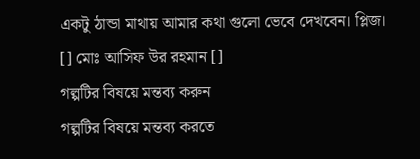একটু ঠান্ডা মাথায় আমার কথা গুলো ভেবে দেখবেন। প্লিজ।
[] মোঃ আসিফ উর রহমান []
গল্পটির বিষয়ে মন্তব্য করুন
গল্পটির বিষয়ে মন্তব্য করতে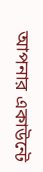আপনার একাউন্টে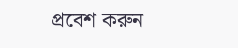প্রবেশ করুন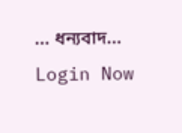... ধন্যবাদ... Login Now